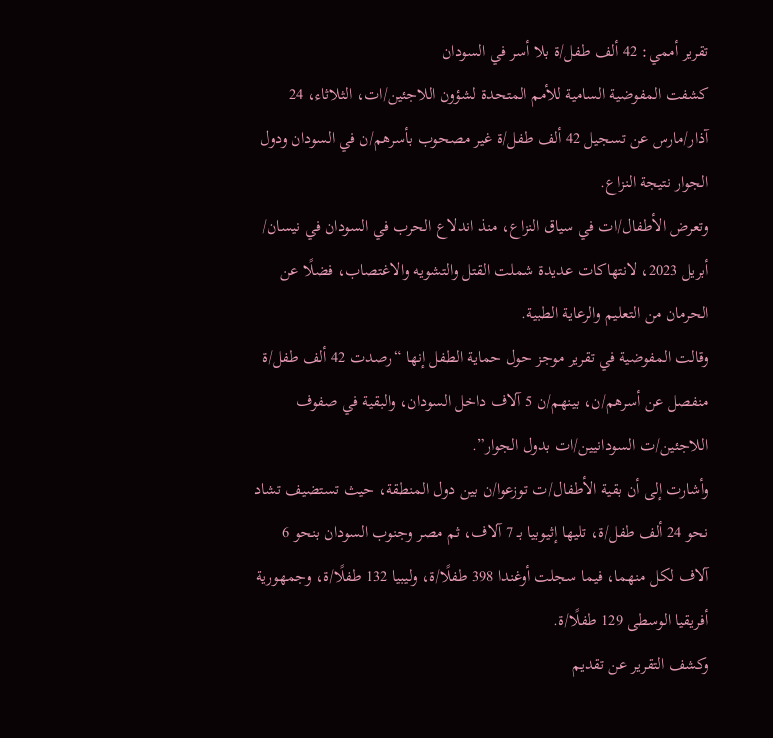تقرير أممي: 42 ألف طفل/ة بلا أسر في السودان
كشفت المفوضية السامية للأمم المتحدة لشؤون اللاجئين/ات، الثلاثاء، 24 آذار/مارس عن تسجيل 42 ألف طفل/ة غير مصحوب بأسرهم/ن في السودان ودول الجوار نتيجة النزاع.
وتعرض الأطفال/ات في سياق النزاع، منذ اندلاع الحرب في السودان في نيسان/ أبريل 2023، لانتهاكات عديدة شملت القتل والتشويه والاغتصاب، فضلًا عن الحرمان من التعليم والرعاية الطبية.
وقالت المفوضية في تقرير موجز حول حماية الطفل إنها “رصدت 42 ألف طفل/ة منفصل عن أسرهم/ن، بينهم/ن 5 آلاف داخل السودان، والبقية في صفوف اللاجئين/ت السودانيين/ات بدول الجوار”.
وأشارت إلى أن بقية الأطفال/ت توزعوا/ن بين دول المنطقة، حيث تستضيف تشاد نحو 24 ألف طفل/ة، تليها إثيوبيا بـ 7 آلاف، ثم مصر وجنوب السودان بنحو 6 آلاف لكل منهما، فيما سجلت أوغندا 398 طفلًا/ة، وليبيا 132 طفلًا/ة، وجمهورية أفريقيا الوسطى 129 طفلًا/ة.
وكشف التقرير عن تقديم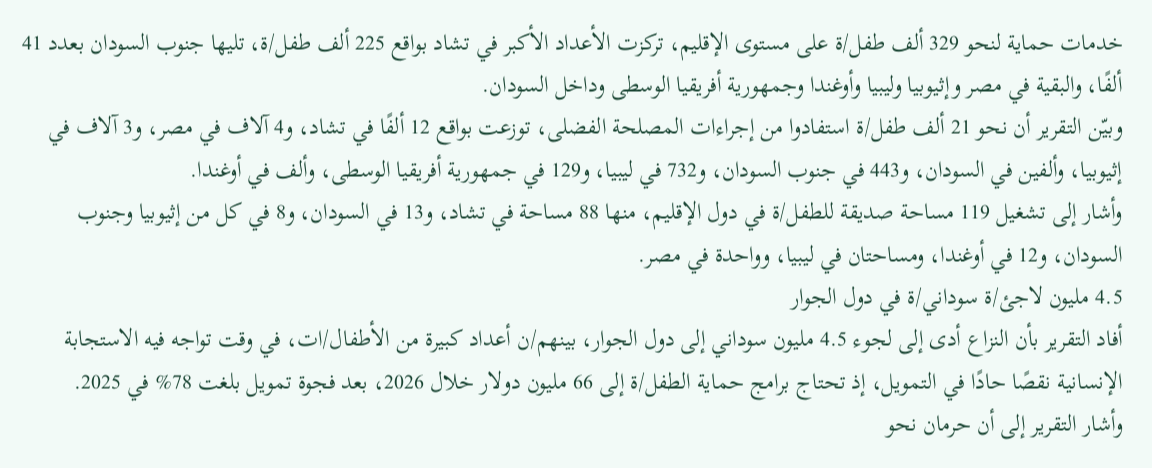خدمات حماية لنحو 329 ألف طفل/ة على مستوى الإقليم، تركزت الأعداد الأكبر في تشاد بواقع 225 ألف طفل/ة، تليها جنوب السودان بعدد 41 ألفًا، والبقية في مصر وإثيوبيا وليبيا وأوغندا وجمهورية أفريقيا الوسطى وداخل السودان.
وبيّن التقرير أن نحو 21 ألف طفل/ة استفادوا من إجراءات المصلحة الفضلى، توزعت بواقع 12 ألفًا في تشاد، و4 آلاف في مصر، و3 آلاف في إثيوبيا، وألفين في السودان، و443 في جنوب السودان، و732 في ليبيا، و129 في جمهورية أفريقيا الوسطى، وألف في أوغندا.
وأشار إلى تشغيل 119 مساحة صديقة للطفل/ة في دول الإقليم، منها 88 مساحة في تشاد، و13 في السودان، و8 في كل من إثيوبيا وجنوب السودان، و12 في أوغندا، ومساحتان في ليبيا، وواحدة في مصر.
4.5 مليون لاجئ/ة سوداني/ة في دول الجوار
أفاد التقرير بأن النزاع أدى إلى لجوء 4.5 مليون سوداني إلى دول الجوار، بينهم/ن أعداد كبيرة من الأطفال/ات، في وقت تواجه فيه الاستجابة الإنسانية نقصًا حادًا في التمويل، إذ تحتاج برامج حماية الطفل/ة إلى 66 مليون دولار خلال 2026، بعد فجوة تمويل بلغت 78% في 2025.
وأشار التقرير إلى أن حرمان نحو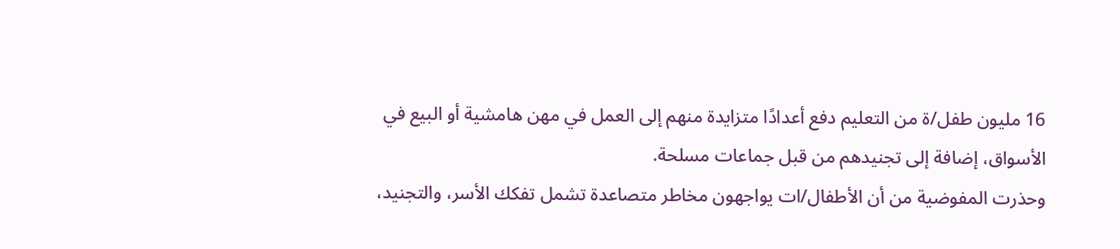16 مليون طفل/ة من التعليم دفع أعدادًا متزايدة منهم إلى العمل في مهن هامشية أو البيع في الأسواق، إضافة إلى تجنيدهم من قبل جماعات مسلحة.
وحذرت المفوضية من أن الأطفال/ات يواجهون مخاطر متصاعدة تشمل تفكك الأسر، والتجنيد،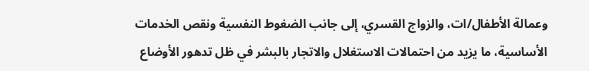وعمالة الأطفال/ات، والزواج القسري، إلى جانب الضغوط النفسية ونقص الخدمات الأساسية، ما يزيد من احتمالات الاستغلال والاتجار بالبشر في ظل تدهور الأوضاع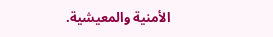الأمنية والمعيشية.